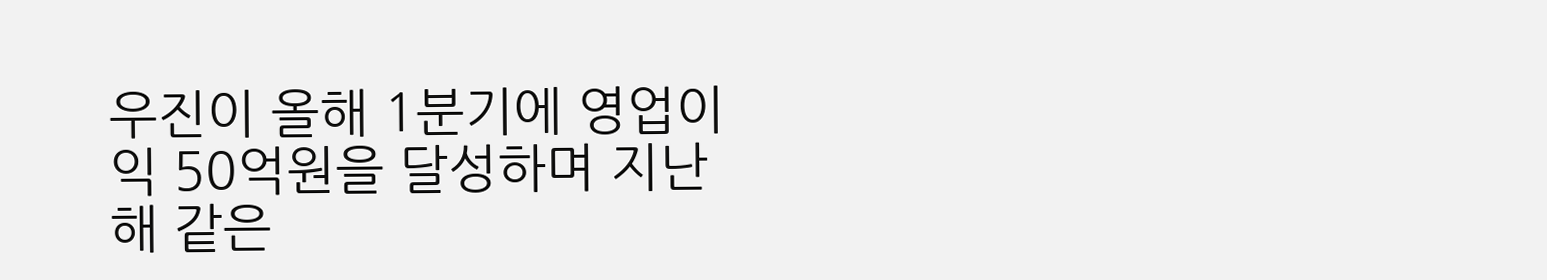우진이 올해 1분기에 영업이익 50억원을 달성하며 지난해 같은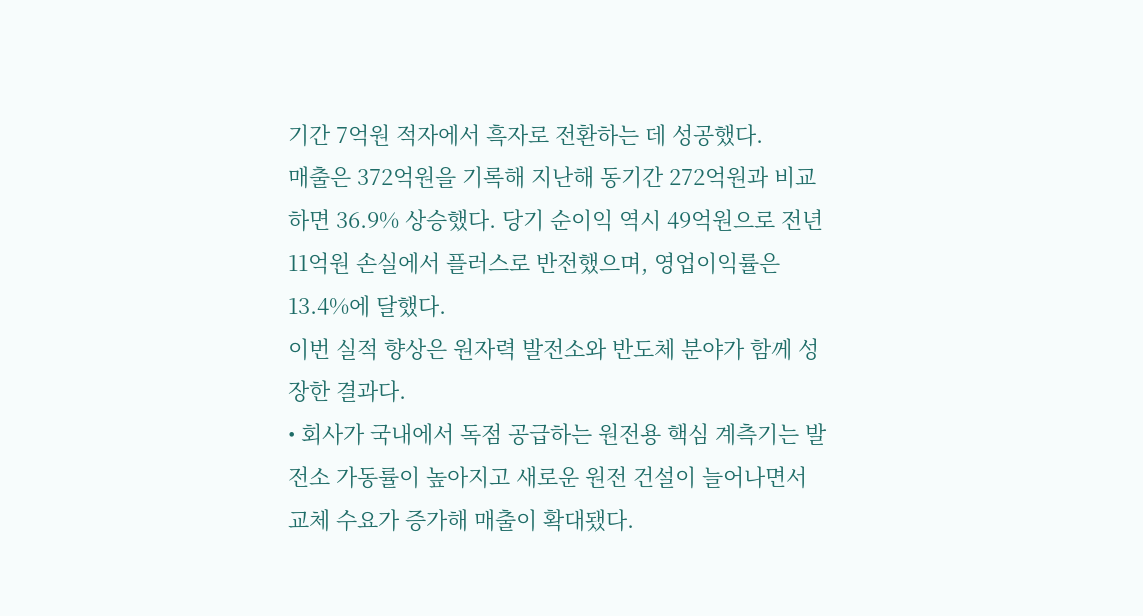기간 7억원 적자에서 흑자로 전환하는 데 성공했다.
매출은 372억원을 기록해 지난해 동기간 272억원과 비교하면 36.9% 상승했다. 당기 순이익 역시 49억원으로 전년 11억원 손실에서 플러스로 반전했으며, 영업이익률은 13.4%에 달했다.
이번 실적 향상은 원자력 발전소와 반도체 분야가 함께 성장한 결과다.
• 회사가 국내에서 독점 공급하는 원전용 핵심 계측기는 발전소 가동률이 높아지고 새로운 원전 건설이 늘어나면서 교체 수요가 증가해 매출이 확대됐다.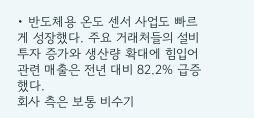• 반도체용 온도 센서 사업도 빠르게 성장했다. 주요 거래처들의 설비 투자 증가와 생산량 확대에 힘입어 관련 매출은 전년 대비 82.2% 급증했다.
회사 측은 보통 비수기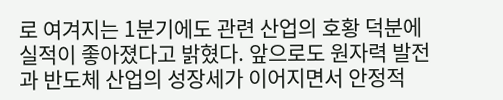로 여겨지는 1분기에도 관련 산업의 호황 덕분에 실적이 좋아졌다고 밝혔다. 앞으로도 원자력 발전과 반도체 산업의 성장세가 이어지면서 안정적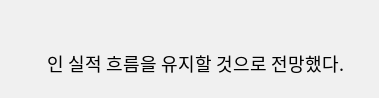인 실적 흐름을 유지할 것으로 전망했다.